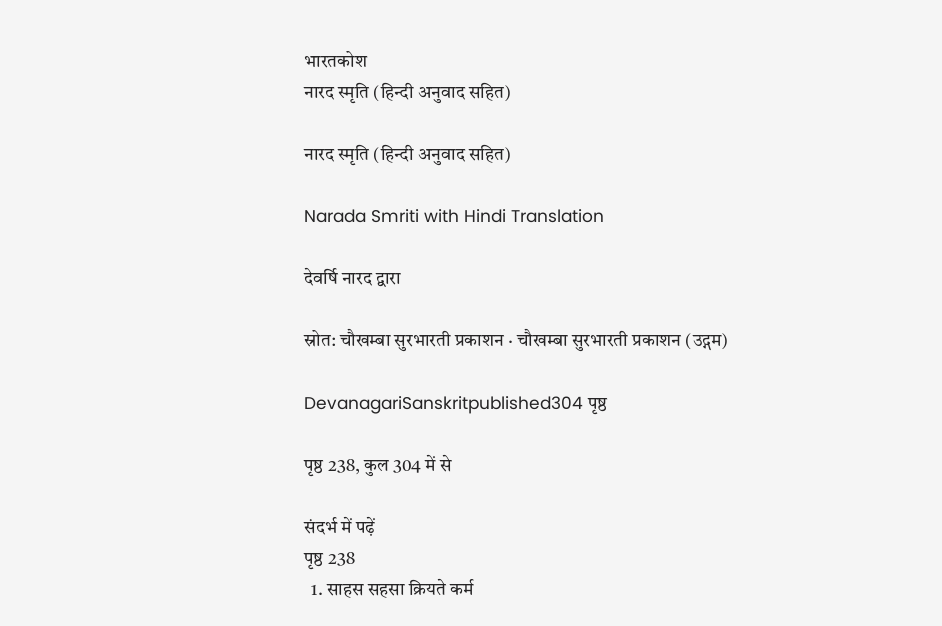भारतकोश
नारद स्मृति (हिन्दी अनुवाद सहित)

नारद स्मृति (हिन्दी अनुवाद सहित)

Narada Smriti with Hindi Translation

देवर्षि नारद द्वारा

स्रोत: चौखम्बा सुरभारती प्रकाशन · चौखम्बा सुरभारती प्रकाशन (उद्गम)

DevanagariSanskritpublished304 पृष्ठ

पृष्ठ 238, कुल 304 में से

संदर्भ में पढ़ें
पृष्ठ 238
  1. साहस सहसा क्रियते कर्म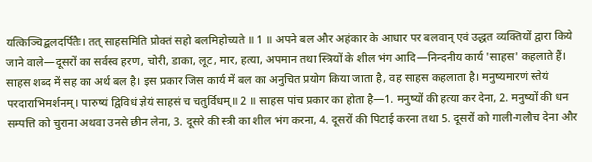यत्किञ्चिद्बलदर्पितैः। तत् साहसमिति प्रोक्तं सहो बलमिहोच्यते ॥ 1 ॥ अपने बल और अहंकार के आधार पर बलवान् एवं उद्धत व्यक्तियों द्वारा किये जाने वाले—दूसरों का सर्वस्व हरण, चोरी, डाका, लूट, मार, हत्या, अपमान तथा स्त्रियों के शील भंग आदि—निन्दनीय कार्य 'साहस' कहलाते हैं। साहस शब्द में सह का अर्थ बल है। इस प्रकार जिस कार्य में बल का अनुचित प्रयोग किया जाता है, वह साहस कहलाता है। मनुष्यमारणं स्तेयं परदाराभिमर्शनम्। पारुष्यं द्विविधं ज्ञेयं साहसं च चतुर्विधम्॥ 2 ॥ साहस पांच प्रकार का होता है—1. मनुष्यों की हत्या कर देना, 2. मनुष्यों की धन सम्पत्ति को चुराना अथवा उनसे छीन लेना, 3. दूसरे की स्त्री का शील भंग करना, 4. दूसरों की पिटाई करना तथा 5. दूसरों को गाली-गलौच देना और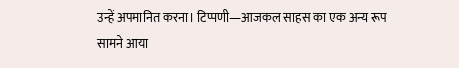उन्हें अपमानित करना। टिप्पणी—आजकल साहस का एक अन्य रूप सामने आया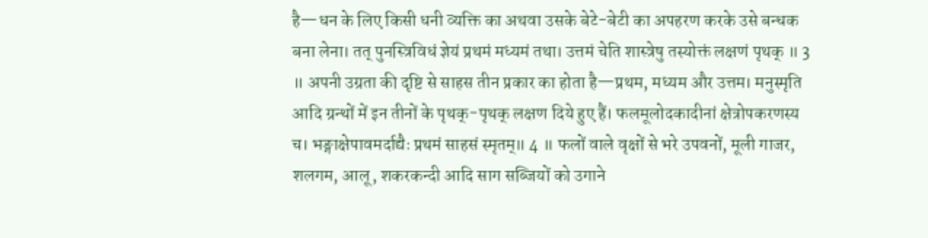है—धन के लिए किसी धनी व्यक्ति का अथवा उसके बेटे-बेटी का अपहरण करके उसे बन्धक बना लेना। तत् पुनस्त्रिविधं ज्ञेयं प्रथमं मध्यमं तथा। उत्तमं चेति शास्त्रेषु तस्योक्तं लक्षणं पृथक् ॥ 3 ॥ अपनी उग्रता की दृष्टि से साहस तीन प्रकार का होता है—प्रथम, मध्यम और उत्तम। मनुस्मृति आदि ग्रन्थों में इन तीनों के पृथक्-पृथक् लक्षण दिये हुए हैं। फलमूलोदकादीनां क्षेत्रोपकरणस्य च। भङ्गाक्षेपावमर्दाद्यैः प्रथमं साहसं स्मृतम्॥ 4 ॥ फलों वाले वृक्षों से भरे उपवनों, मूली गाजर, शलगम, आलू, शकरकन्दी आदि साग सब्जियों को उगाने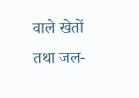वाले खेतों तथा जल-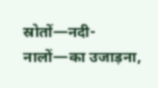स्रोतों—नदी-नालों—का उजाड़ना,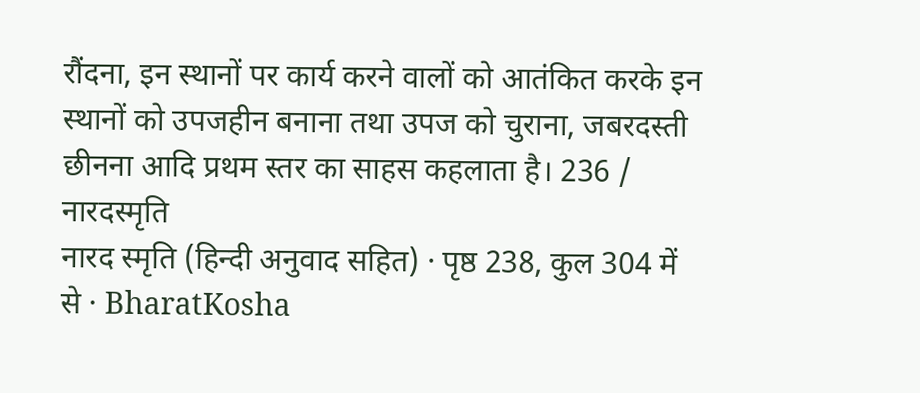रौंदना, इन स्थानों पर कार्य करने वालों को आतंकित करके इन स्थानों को उपजहीन बनाना तथा उपज को चुराना, जबरदस्ती छीनना आदि प्रथम स्तर का साहस कहलाता है। 236 / नारदस्मृति
नारद स्मृति (हिन्दी अनुवाद सहित) · पृष्ठ 238, कुल 304 में से · BharatKosha